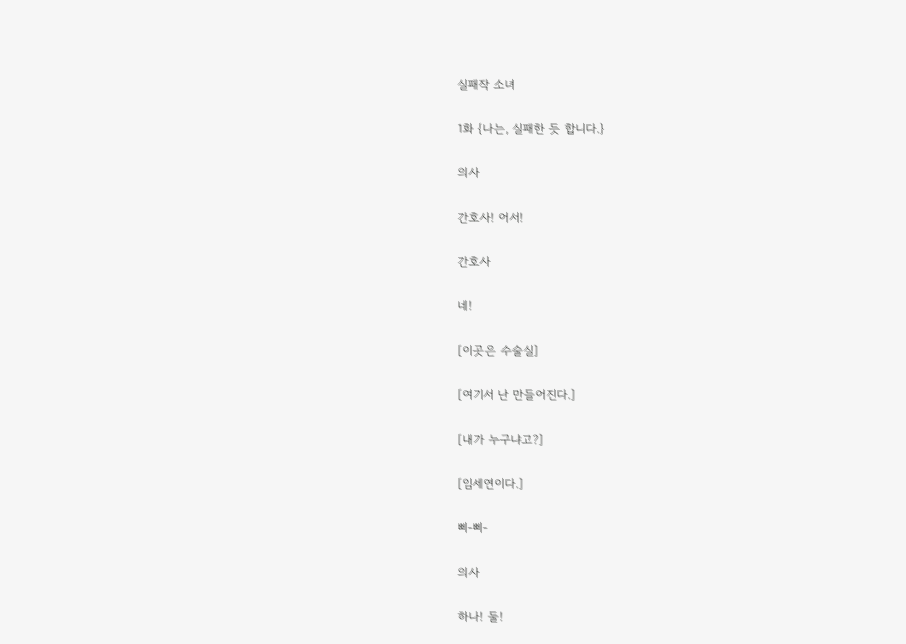실패작 소녀

1화 {나는, 실패한 듯 합니다.}

의사

간호사! 어서!

간호사

네!

[이곳은 수술실]

[여기서 난 만들어진다.]

[내가 누구냐고?]

[임세연이다.]

삐-삐-

의사

하나! 둘!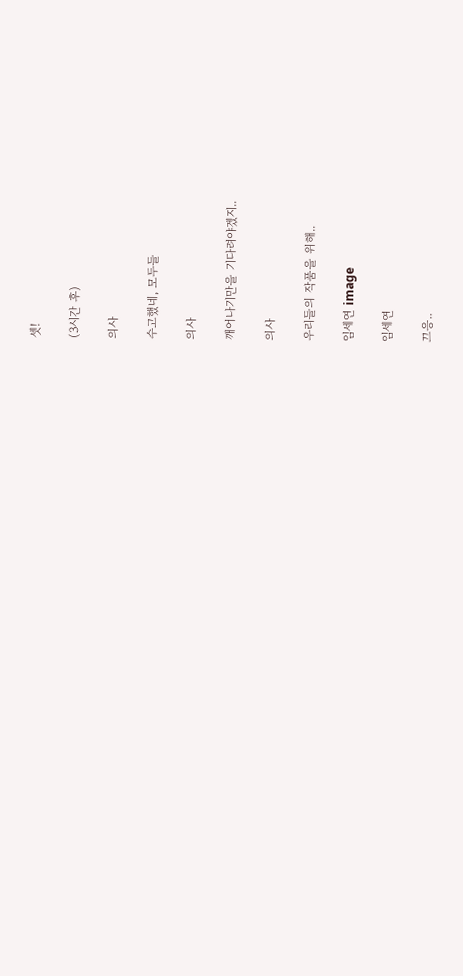셋!

(3시간 후)

의사

수고했네, 모두들

의사

깨어나기만을 기다려야겠지..

의사

우리들의 작품을 위해..

임세연 image

임세연

끄응..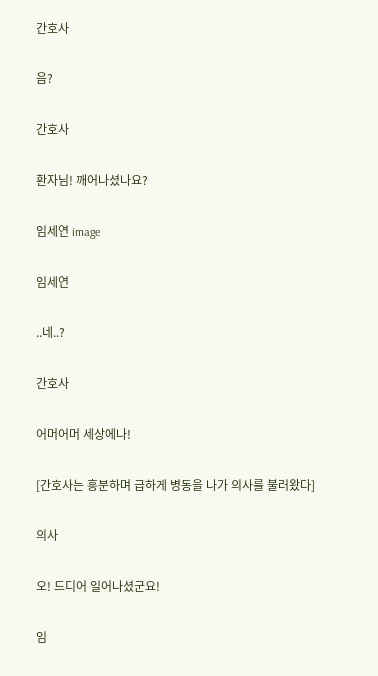간호사

음?

간호사

환자님! 깨어나셨나요?

임세연 image

임세연

..네..?

간호사

어머어머 세상에나!

[간호사는 흥분하며 급하게 병동을 나가 의사를 불러왔다]

의사

오! 드디어 일어나셨군요!

임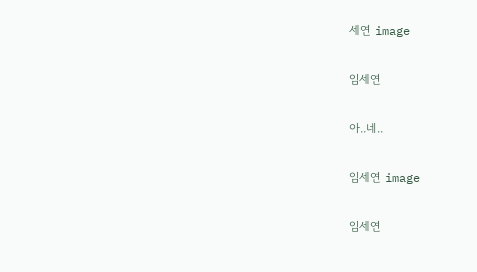세연 image

임세연

아..네..

임세연 image

임세연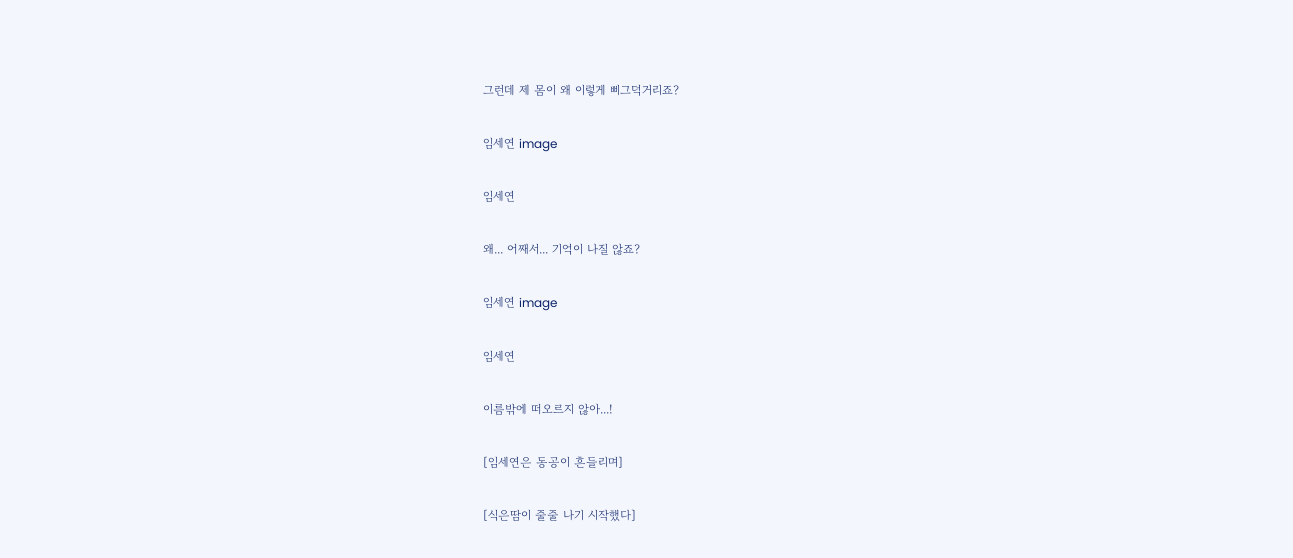그런데 제 몸이 왜 이렇게 삐그덕거리죠?

임세연 image

임세연

왜... 어째서... 기억이 나질 않죠?

임세연 image

임세연

이름밖에 떠오르지 않아...!

[임세연은 동공이 흔들리며]

[식은땀이 줄줄 나기 시작했다]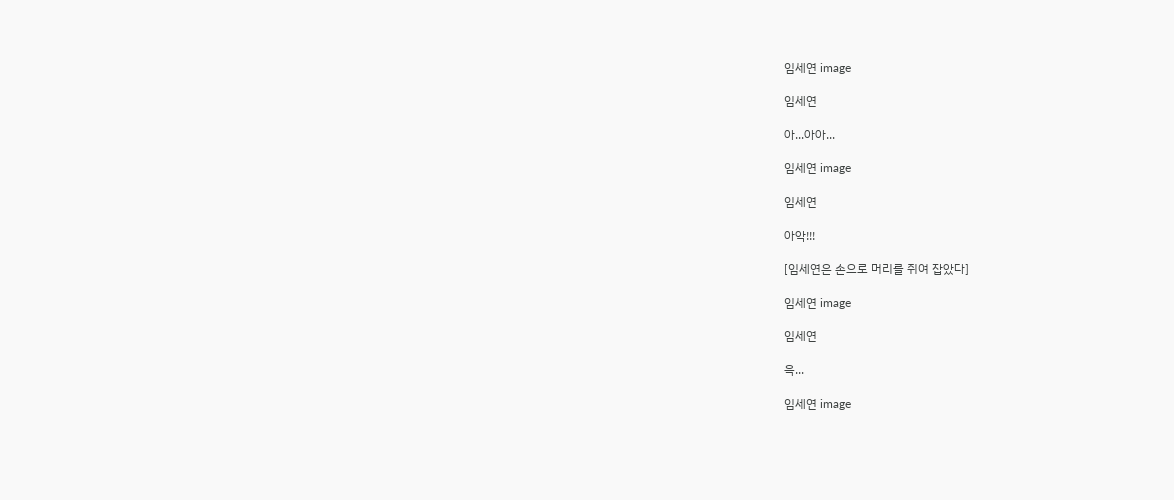임세연 image

임세연

아...아아...

임세연 image

임세연

아악!!!

[임세연은 손으로 머리를 쥐여 잡았다]

임세연 image

임세연

윽...

임세연 image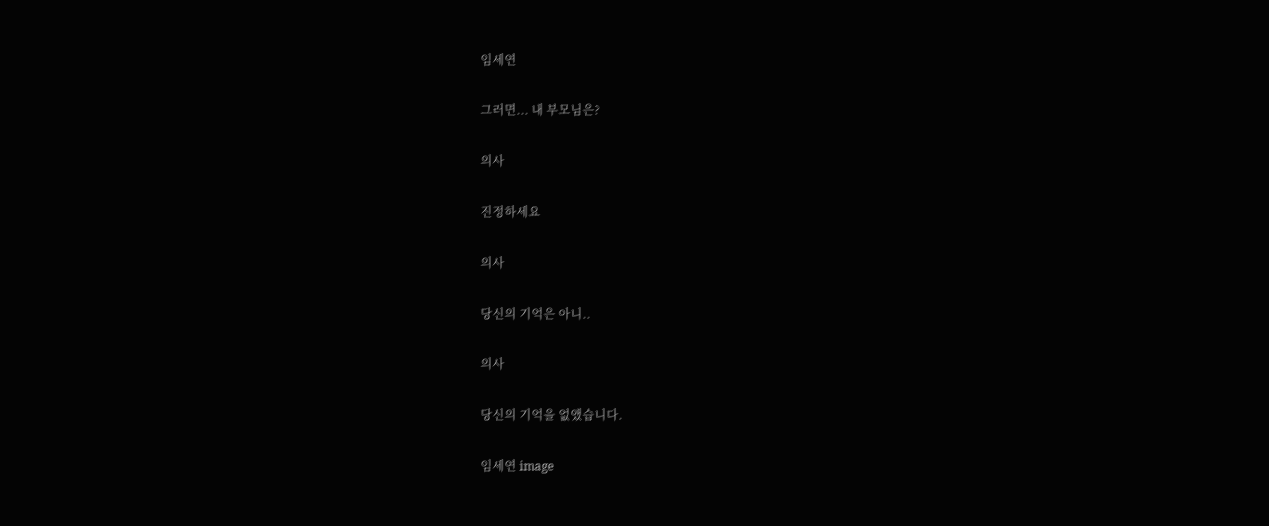임세연

그러면... 내 부모님은?

의사

진정하세요

의사

당신의 기억은 아니..

의사

당신의 기억을 없앴습니다.

임세연 image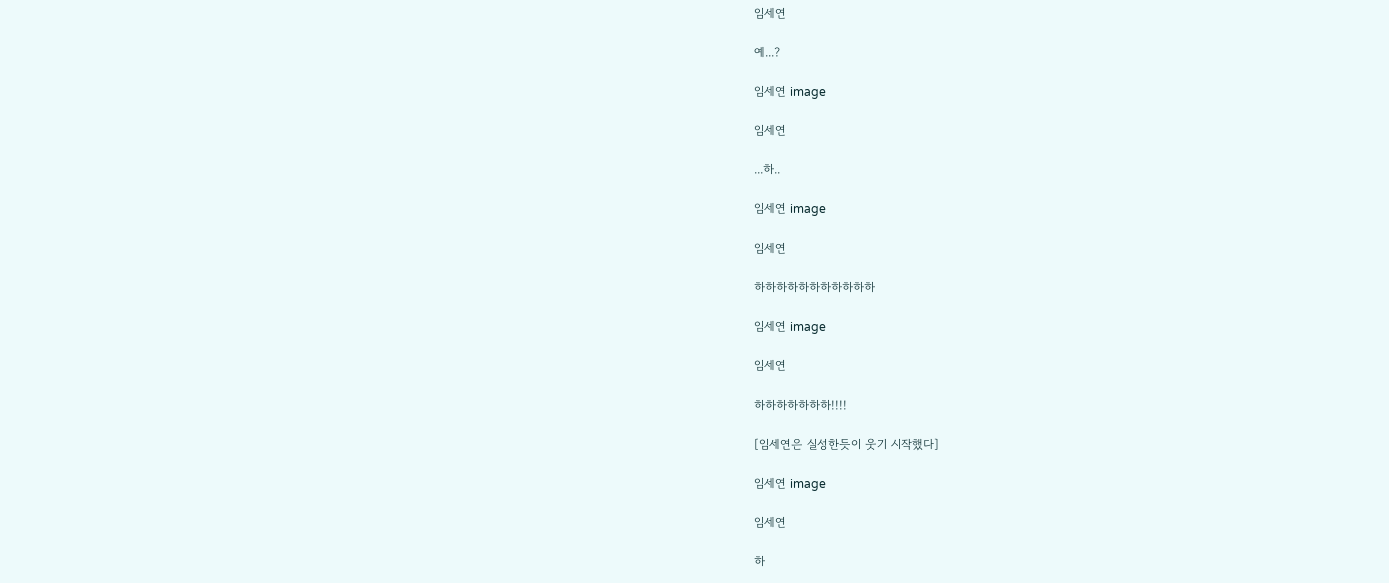임세연

예...?

임세연 image

임세연

...하..

임세연 image

임세연

하하하하하하하하하하하

임세연 image

임세연

하하하하하하하!!!!

[임세연은 실성한듯이 웃기 시작했다]

임세연 image

임세연

하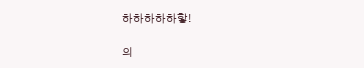하하하하하핳!

의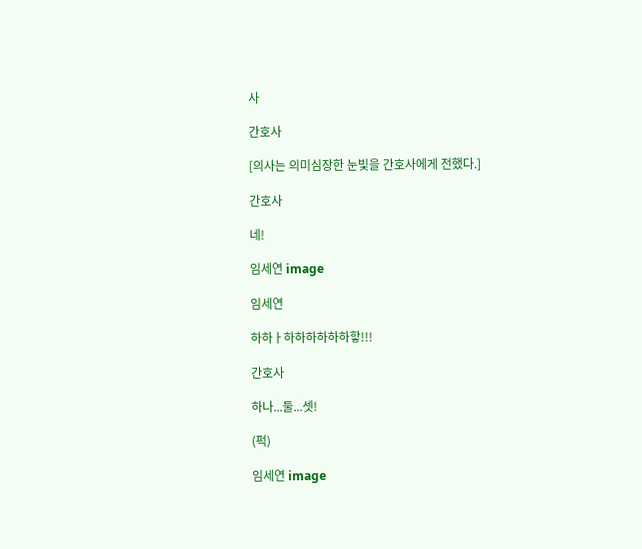사

간호사

[의사는 의미심장한 눈빛을 간호사에게 전했다.]

간호사

네!

임세연 image

임세연

하하ㅏ하하하하하하핳!!!

간호사

하나...둘...셋!

(퍽)

임세연 image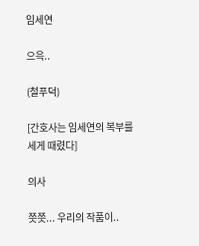임세연

으윽..

(철푸덕)

[간호사는 임세연의 복부를 세게 때렸다]

의사

쯧쯧... 우리의 작품이..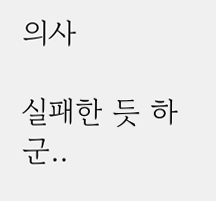의사

실패한 듯 하군..